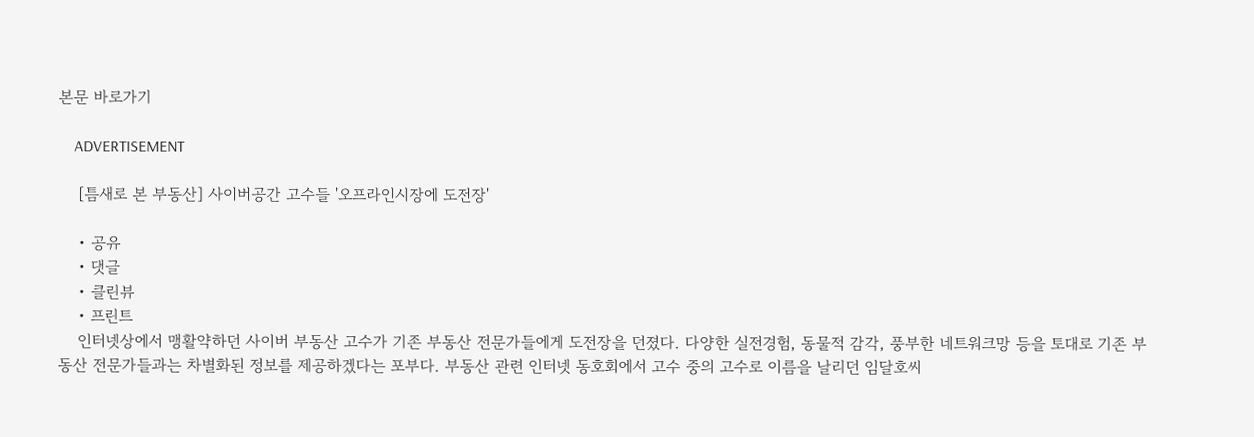본문 바로가기

    ADVERTISEMENT

    [틈새로 본 부동산] 사이버공간 고수들 '오프라인시장에 도전장'

    • 공유
    • 댓글
    • 클린뷰
    • 프린트
    인터넷상에서 맹활약하던 사이버 부동산 고수가 기존 부동산 전문가들에게 도전장을 던졌다. 다양한 실전경험, 동물적 감각, 풍부한 네트워크망 등을 토대로 기존 부동산 전문가들과는 차별화된 정보를 제공하겠다는 포부다. 부동산 관련 인터넷 동호회에서 고수 중의 고수로 이름을 날리던 임달호씨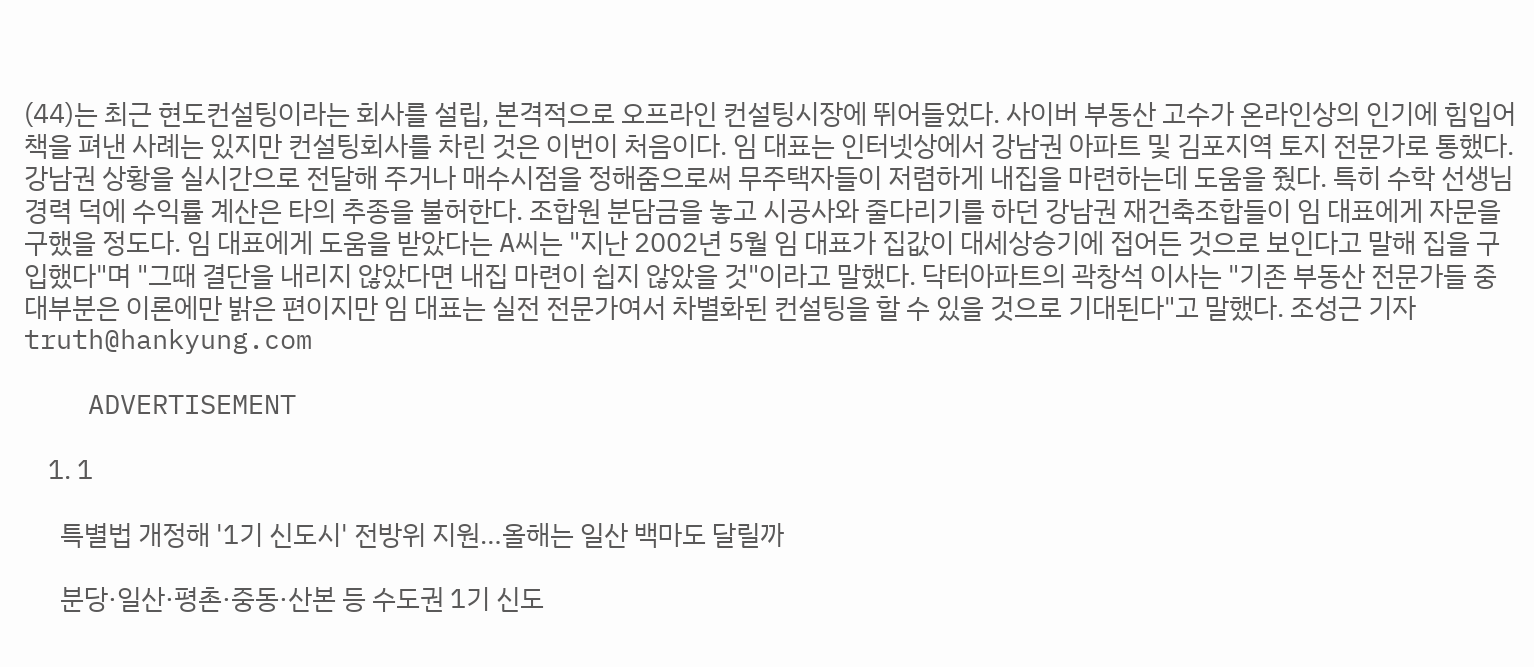(44)는 최근 현도컨설팅이라는 회사를 설립, 본격적으로 오프라인 컨설팅시장에 뛰어들었다. 사이버 부동산 고수가 온라인상의 인기에 힘입어 책을 펴낸 사례는 있지만 컨설팅회사를 차린 것은 이번이 처음이다. 임 대표는 인터넷상에서 강남권 아파트 및 김포지역 토지 전문가로 통했다. 강남권 상황을 실시간으로 전달해 주거나 매수시점을 정해줌으로써 무주택자들이 저렴하게 내집을 마련하는데 도움을 줬다. 특히 수학 선생님 경력 덕에 수익률 계산은 타의 추종을 불허한다. 조합원 분담금을 놓고 시공사와 줄다리기를 하던 강남권 재건축조합들이 임 대표에게 자문을 구했을 정도다. 임 대표에게 도움을 받았다는 A씨는 "지난 2002년 5월 임 대표가 집값이 대세상승기에 접어든 것으로 보인다고 말해 집을 구입했다"며 "그때 결단을 내리지 않았다면 내집 마련이 쉽지 않았을 것"이라고 말했다. 닥터아파트의 곽창석 이사는 "기존 부동산 전문가들 중 대부분은 이론에만 밝은 편이지만 임 대표는 실전 전문가여서 차별화된 컨설팅을 할 수 있을 것으로 기대된다"고 말했다. 조성근 기자 truth@hankyung.com

    ADVERTISEMENT

    1. 1

      특별법 개정해 '1기 신도시' 전방위 지원…올해는 일산 백마도 달릴까

      분당·일산·평촌·중동·산본 등 수도권 1기 신도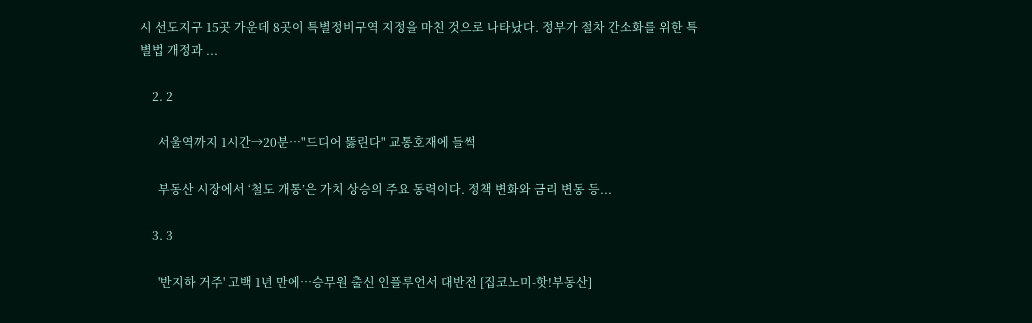시 선도지구 15곳 가운데 8곳이 특별정비구역 지정을 마친 것으로 나타났다. 정부가 절차 간소화를 위한 특별법 개정과 ...

    2. 2

      서울역까지 1시간→20분…"드디어 뚫린다" 교통호재에 들썩

      부동산 시장에서 ‘철도 개통’은 가치 상승의 주요 동력이다. 정책 변화와 금리 변동 등...

    3. 3

      '반지하 거주' 고백 1년 만에…승무원 출신 인플루언서 대반전 [집코노미-핫!부동산]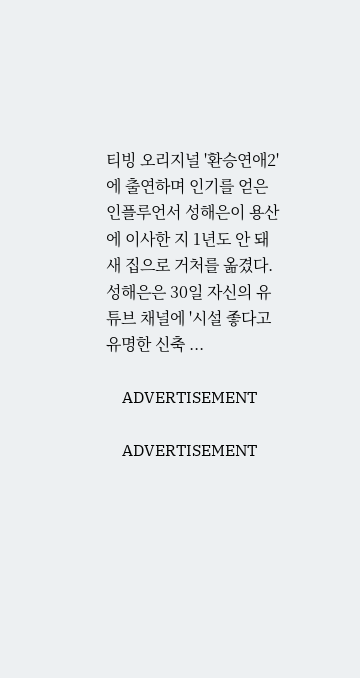티빙 오리지널 '환승연애2'에 출연하며 인기를 얻은 인플루언서 성해은이 용산에 이사한 지 1년도 안 돼 새 집으로 거처를 옮겼다.성해은은 30일 자신의 유튜브 채널에 '시설 좋다고 유명한 신축 ...

    ADVERTISEMENT

    ADVERTISEMENT